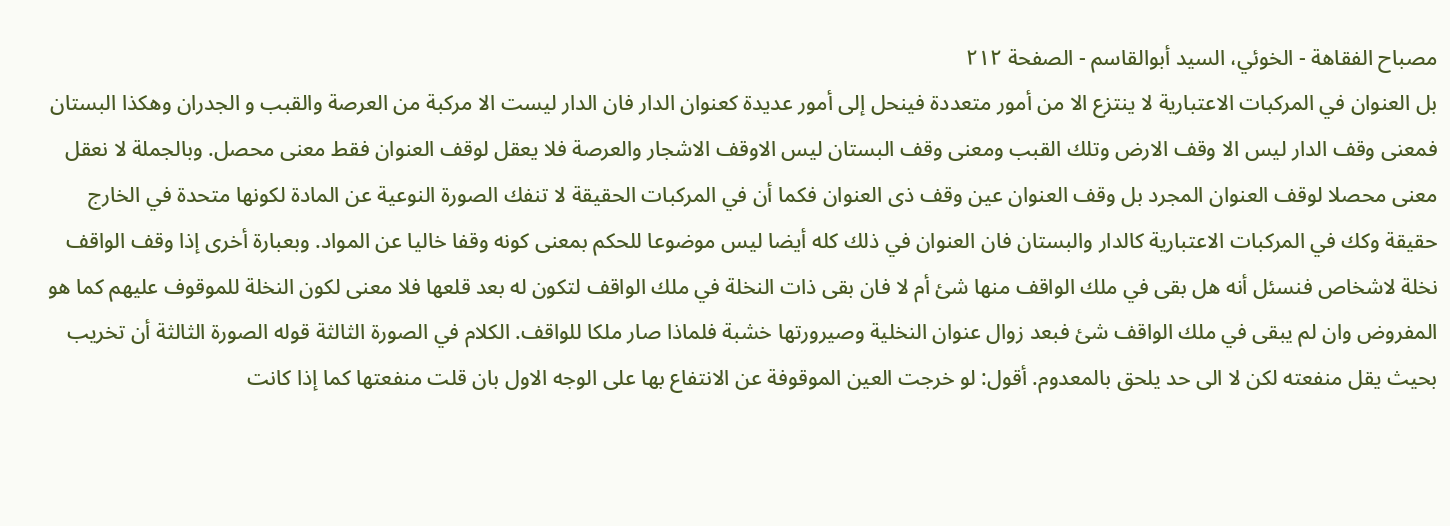مصباح الفقاهة - الخوئي، السيد أبوالقاسم - الصفحة ٢١٢
بل العنوان في المركبات الاعتبارية لا ينتزع الا من أمور متعددة فينحل إلى أمور عديدة كعنوان الدار فان الدار ليست الا مركبة من العرصة والقبب و الجدران وهكذا البستان فمعنى وقف الدار ليس الا وقف الارض وتلك القبب ومعنى وقف البستان ليس الاوقف الاشجار والعرصة فلا يعقل لوقف العنوان فقط معنى محصل. وبالجملة لا نعقل معنى محصلا لوقف العنوان المجرد بل وقف العنوان عين وقف ذى العنوان فكما أن في المركبات الحقيقة لا تنفك الصورة النوعية عن المادة لكونها متحدة في الخارج حقيقة وكك في المركبات الاعتبارية كالدار والبستان فان العنوان في ذلك كله أيضا ليس موضوعا للحكم بمعنى كونه وقفا خاليا عن المواد. وبعبارة أخرى إذا وقف الواقف نخلة لاشخاص فنسئل أنه هل بقى في ملك الواقف منها شئ أم لا فان بقى ذات النخلة في ملك الواقف لتكون له بعد قلعها فلا معنى لكون النخلة للموقوف عليهم كما هو المفروض وان لم يبقى في ملك الواقف شئ فبعد زوال عنوان النخلية وصيرورتها خشبة فلماذا صار ملكا للواقف. الكلام في الصورة الثالثة قوله الصورة الثالثة أن تخريب بحيث يقل منفعته لكن لا الى حد يلحق بالمعدوم. أقول: لو خرجت العين الموقوفة عن الانتفاع بها على الوجه الاول بان قلت منفعتها كما إذا كانت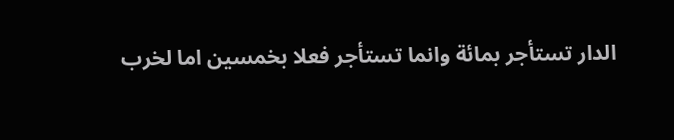الدار تستأجر بمائة وانما تستأجر فعلا بخمسين اما لخرب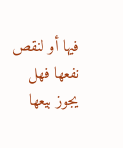فيها أو لنقص نفعها فهل يجوز بيعها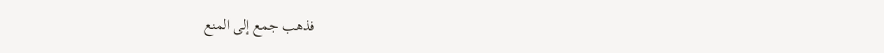فذهب جمع إلى المنع